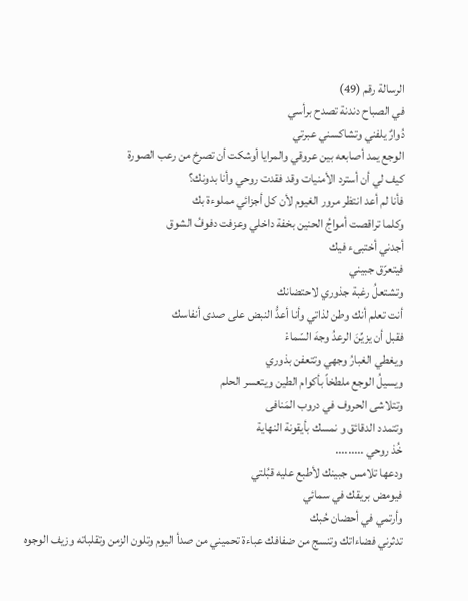الرسالة رقم (49)
في الصباح دندنة تصدح برأسي
دُوارٌ يلفني وتشاكسني عبرتي
الوجع يمد أصابعه بين عروقي والمرايا أوشكت أن تصرخ من رعب الصورة
كيف لي أن أسترد الأمنيات وقد فقدت روحي وأنا بدونك؟
فأنا لم أعد انتظر مرور الغيوم لأن كل أجزائي مملوءة بك
وكلما تراقصت أمواجُ الحنين بخفة داخلي وعزفت دفوفُ الشوق
أجدني أختبىء فيك
فيتعرّق جبيني
وتشتعلُ رغبة جذوري لاحتضانك
أنت تعلم أنك وطن لذاتي وأنا أعدُّ النبض على صدى أنفاسك
فقبل أن يزيِّنَ الرعدُ وجهَ السّماءْ
ويغطي الغبارُ وجهي وتتعفن بذوري
ويسيلُ الوجع ملطخاً بأكوام الطين ويتعسر الحلم
وتتلاشى الحروف في دروب المَنافى
وتتمدد الدقائق و نمسك بأيقونة النهاية
خُذ روحي .........
ودعها تلامس جبينك لأطبع عليه قبُلتي
فيومض بريقك في سمائي
وأرتمي في أحضان حُبك
تدثرني فضاءاتك وتنسج من ضفافك عباءة تحميني من صدأ اليوم وتلون الزمن وتقلباته وزيف الوجوه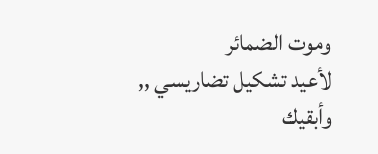وموت الضمائر
لأعيد تشكيل تضاريسي ,,
وأبقيك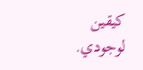كيقين لوجودي.